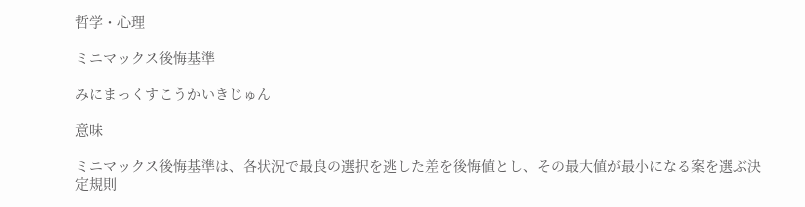哲学・心理

ミニマックス後悔基準

みにまっくすこうかいきじゅん

意味

ミニマックス後悔基準は、各状況で最良の選択を逃した差を後悔値とし、その最大値が最小になる案を選ぶ決定規則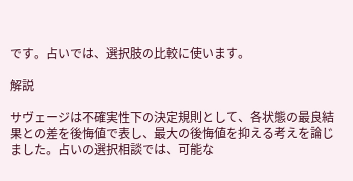です。占いでは、選択肢の比較に使います。

解説

サヴェージは不確実性下の決定規則として、各状態の最良結果との差を後悔値で表し、最大の後悔値を抑える考えを論じました。占いの選択相談では、可能な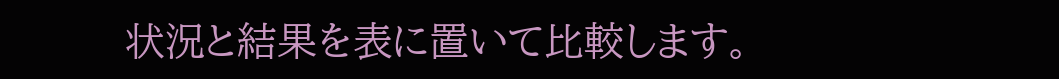状況と結果を表に置いて比較します。